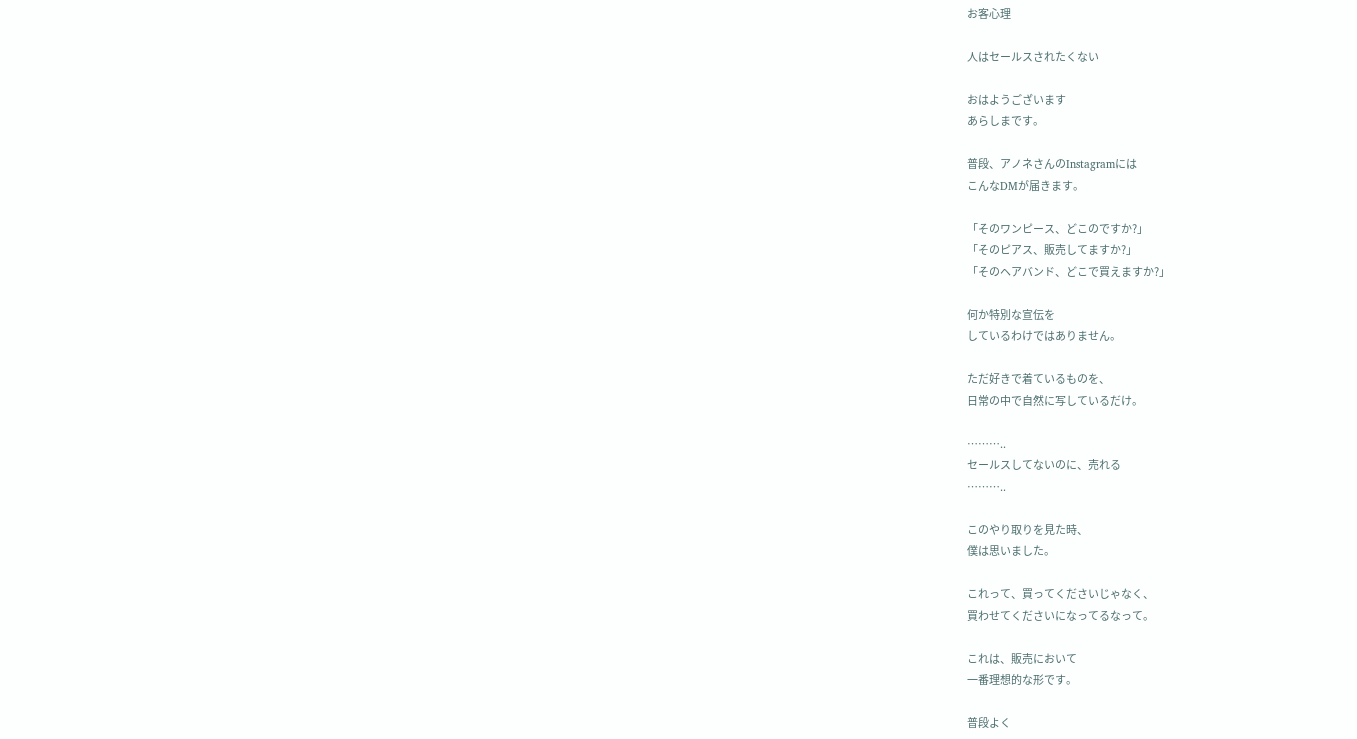お客心理

人はセールスされたくない

おはようございます
あらしまです。

普段、アノネさんのInstagramには
こんなDMが届きます。

「そのワンピース、どこのですか?」
「そのピアス、販売してますか?」
「そのヘアバンド、どこで買えますか?」

何か特別な宣伝を
しているわけではありません。

ただ好きで着ているものを、
日常の中で自然に写しているだけ。

………..
セールスしてないのに、売れる
………..

このやり取りを見た時、
僕は思いました。

これって、買ってくださいじゃなく、
買わせてくださいになってるなって。

これは、販売において
一番理想的な形です。

普段よく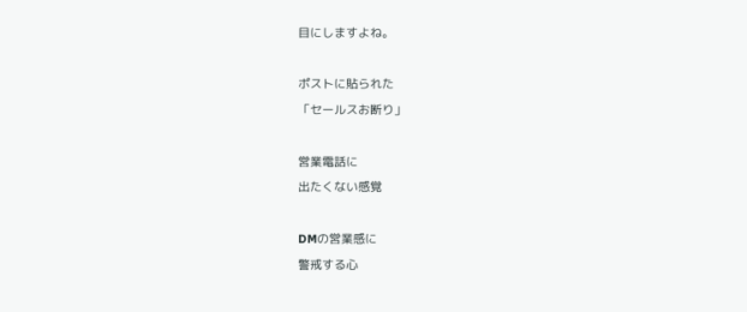目にしますよね。

ポストに貼られた
「セールスお断り」

営業電話に
出たくない感覚

DMの営業感に
警戒する心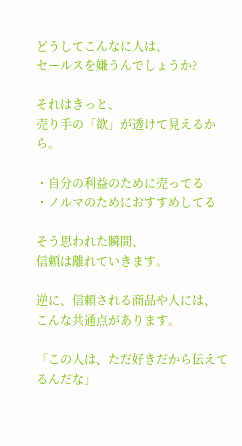どうしてこんなに人は、
セールスを嫌うんでしょうか?

それはきっと、
売り手の「欲」が透けて見えるから。

・自分の利益のために売ってる
・ノルマのためにおすすめしてる

そう思われた瞬間、
信頼は離れていきます。

逆に、信頼される商品や人には、
こんな共通点があります。

「この人は、ただ好きだから伝えてるんだな」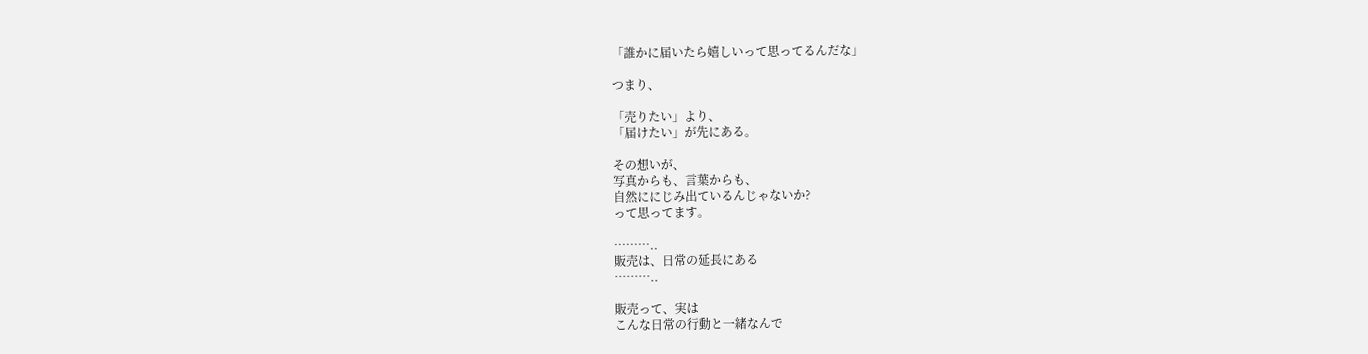「誰かに届いたら嬉しいって思ってるんだな」

つまり、

「売りたい」より、
「届けたい」が先にある。

その想いが、
写真からも、言葉からも、
自然ににじみ出ているんじゃないか?
って思ってます。

………..
販売は、日常の延長にある
………..

販売って、実は
こんな日常の行動と一緒なんで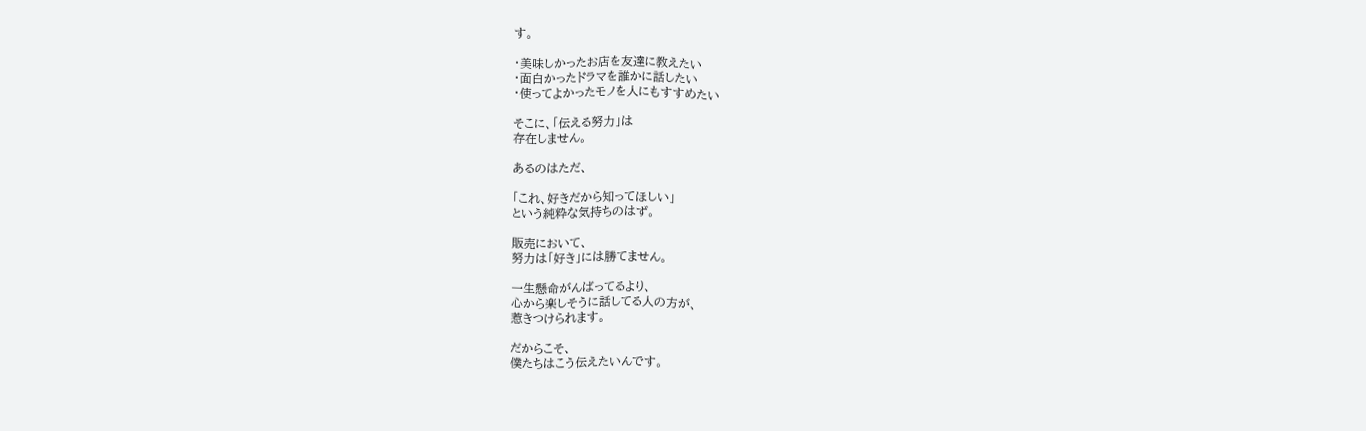す。

・美味しかったお店を友達に教えたい
・面白かったドラマを誰かに話したい
・使ってよかったモノを人にもすすめたい

そこに、「伝える努力」は
存在しません。

あるのはただ、

「これ、好きだから知ってほしい」
という純粋な気持ちのはず。

販売において、
努力は「好き」には勝てません。

一生懸命がんばってるより、
心から楽しそうに話してる人の方が、
惹きつけられます。

だからこそ、
僕たちはこう伝えたいんです。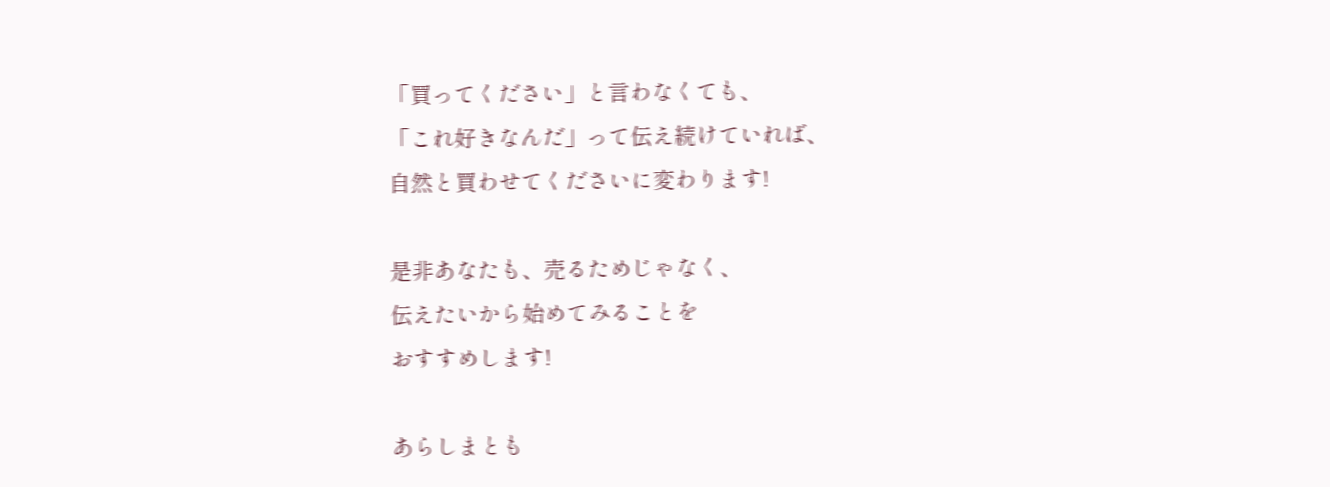「買ってください」と言わなくても、
「これ好きなんだ」って伝え続けていれば、
自然と買わせてくださいに変わります!

是非あなたも、売るためじゃなく、
伝えたいから始めてみることを
おすすめします!

あらしまとも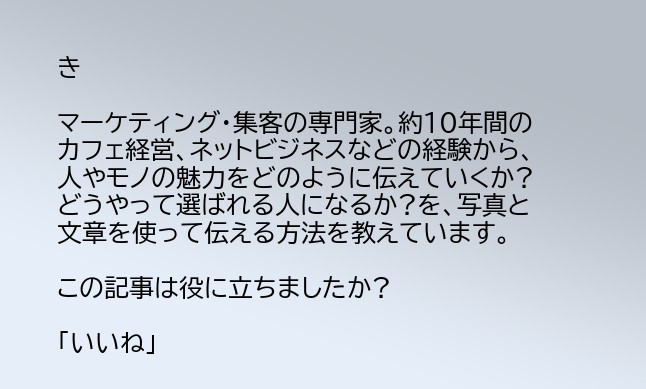き

マーケティング・集客の専門家。約10年間のカフェ経営、ネットビジネスなどの経験から、人やモノの魅力をどのように伝えていくか?どうやって選ばれる人になるか?を、写真と文章を使って伝える方法を教えています。

この記事は役に立ちましたか?

「いいね」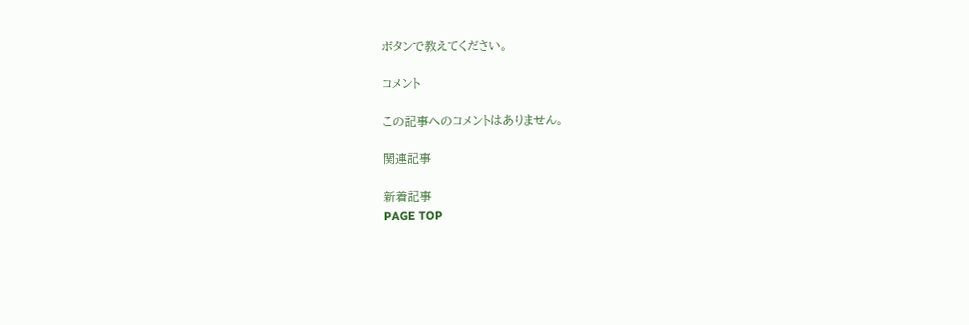ボタンで教えてください。

コメント

この記事へのコメントはありません。

関連記事

新着記事
PAGE TOP